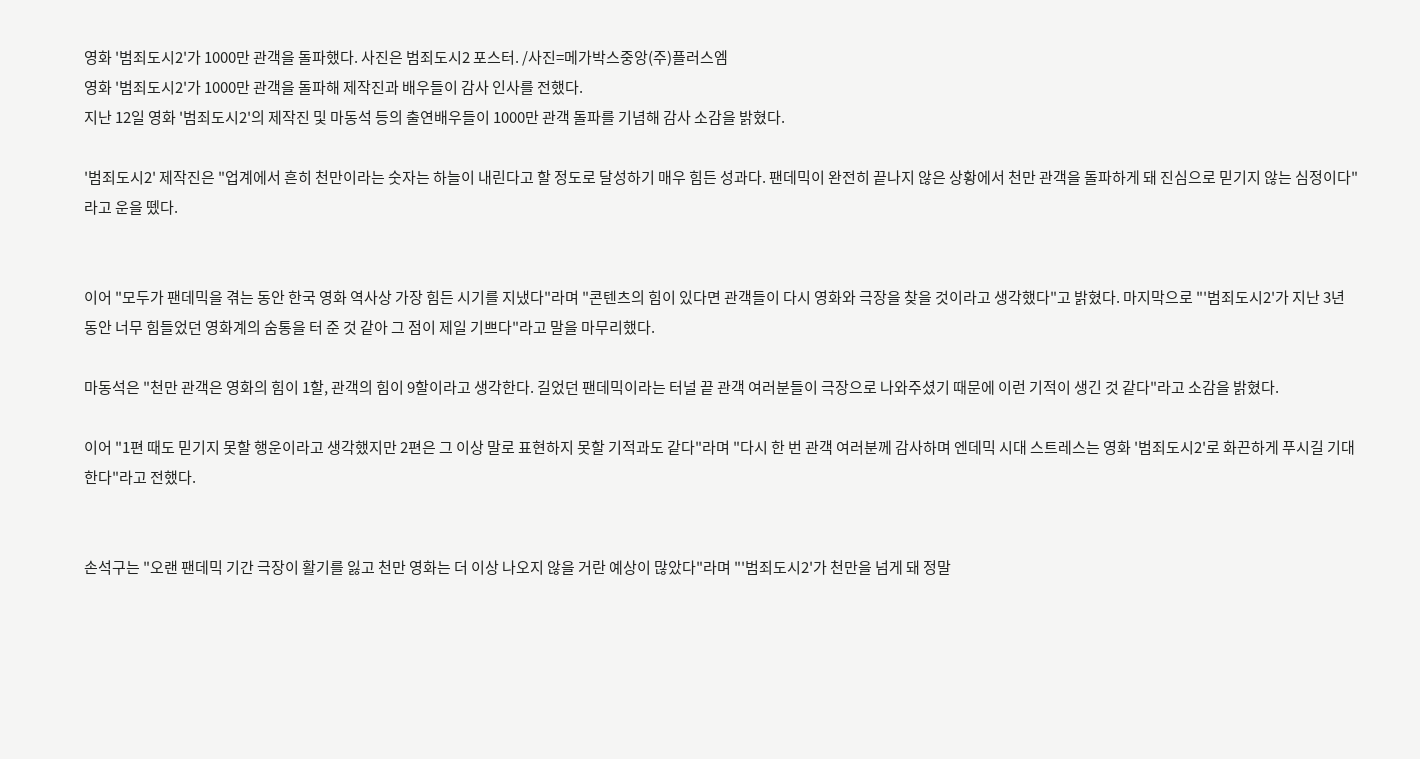영화 '범죄도시2'가 1000만 관객을 돌파했다. 사진은 범죄도시2 포스터. /사진=메가박스중앙(주)플러스엠
영화 '범죄도시2'가 1000만 관객을 돌파해 제작진과 배우들이 감사 인사를 전했다.
지난 12일 영화 '범죄도시2'의 제작진 및 마동석 등의 출연배우들이 1000만 관객 돌파를 기념해 감사 소감을 밝혔다.

'범죄도시2' 제작진은 "업계에서 흔히 천만이라는 숫자는 하늘이 내린다고 할 정도로 달성하기 매우 힘든 성과다. 팬데믹이 완전히 끝나지 않은 상황에서 천만 관객을 돌파하게 돼 진심으로 믿기지 않는 심정이다"라고 운을 뗐다.


이어 "모두가 팬데믹을 겪는 동안 한국 영화 역사상 가장 힘든 시기를 지냈다"라며 "콘텐츠의 힘이 있다면 관객들이 다시 영화와 극장을 찾을 것이라고 생각했다"고 밝혔다. 마지막으로 "'범죄도시2'가 지난 3년동안 너무 힘들었던 영화계의 숨통을 터 준 것 같아 그 점이 제일 기쁘다"라고 말을 마무리했다.

마동석은 "천만 관객은 영화의 힘이 1할, 관객의 힘이 9할이라고 생각한다. 길었던 팬데믹이라는 터널 끝 관객 여러분들이 극장으로 나와주셨기 때문에 이런 기적이 생긴 것 같다"라고 소감을 밝혔다.

이어 "1편 때도 믿기지 못할 행운이라고 생각했지만 2편은 그 이상 말로 표현하지 못할 기적과도 같다"라며 "다시 한 번 관객 여러분께 감사하며 엔데믹 시대 스트레스는 영화 '범죄도시2'로 화끈하게 푸시길 기대한다"라고 전했다.


손석구는 "오랜 팬데믹 기간 극장이 활기를 잃고 천만 영화는 더 이상 나오지 않을 거란 예상이 많았다"라며 "'범죄도시2'가 천만을 넘게 돼 정말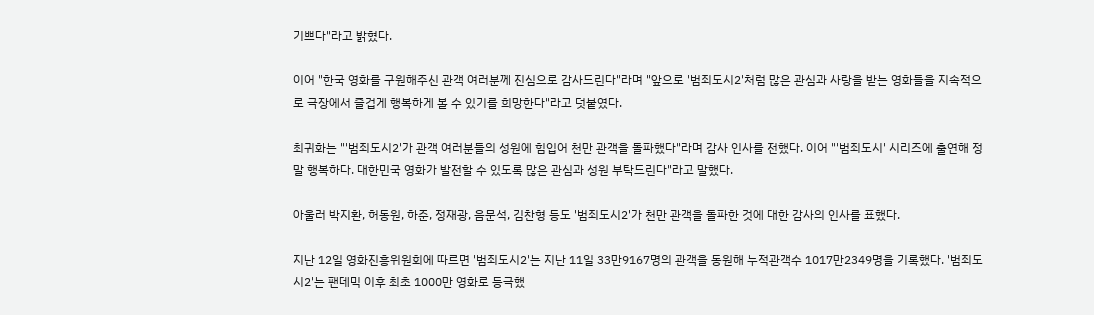기쁘다"라고 밝혔다.

이어 "한국 영화를 구원해주신 관객 여러분께 진심으로 감사드린다"라며 "앞으로 '범죄도시2'처럼 많은 관심과 사랑을 받는 영화들을 지속적으로 극장에서 즐겁게 행복하게 볼 수 있기를 희망한다"라고 덧붙였다.

최귀화는 "'범죄도시2'가 관객 여러분들의 성원에 힘입어 천만 관객을 돌파했다"라며 감사 인사를 전했다. 이어 "'범죄도시' 시리즈에 출연해 정말 행복하다. 대한민국 영화가 발전할 수 있도록 많은 관심과 성원 부탁드린다"라고 말했다.

아울러 박지환, 허동원, 하준, 정재광, 음문석, 김찬형 등도 '범죄도시2'가 천만 관객을 돌파한 것에 대한 감사의 인사를 표했다.

지난 12일 영화진흥위원회에 따르면 '범죄도시2'는 지난 11일 33만9167명의 관객을 동원해 누적관객수 1017만2349명을 기록했다. '범죄도시2'는 팬데믹 이후 최초 1000만 영화로 등극했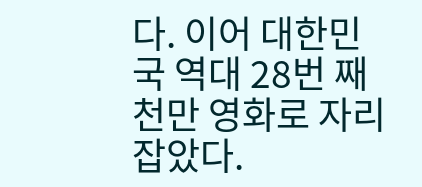다. 이어 대한민국 역대 28번 째 천만 영화로 자리 잡았다.